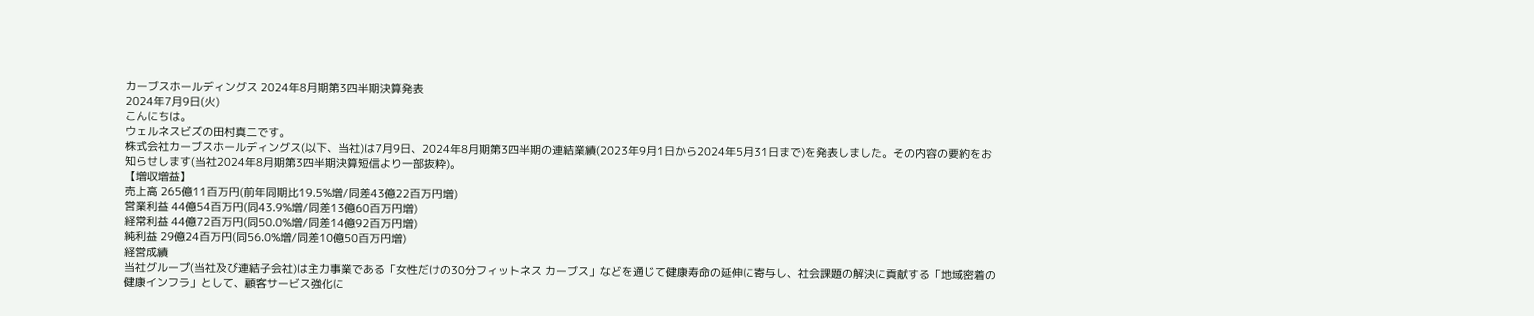カーブスホールディングス 2024年8月期第3四半期決算発表
2024年7月9日(火)
こんにちは。
ウェルネスビズの田村真二です。
株式会社カーブスホールディングス(以下、当社)は7月9日、2024年8月期第3四半期の連結業績(2023年9月1日から2024年5月31日まで)を発表しました。その内容の要約をお知らせします(当社2024年8月期第3四半期決算短信より一部抜粋)。
【増収増益】
売上高 265億11百万円(前年同期比19.5%増/同差43億22百万円増)
営業利益 44億54百万円(同43.9%増/同差13億60百万円増)
経常利益 44億72百万円(同50.0%増/同差14億92百万円増)
純利益 29億24百万円(同56.0%増/同差10億50百万円増)
経営成績
当社グループ(当社及び連結子会社)は主力事業である「女性だけの30分フィットネス カーブス」などを通じて健康寿命の延伸に寄与し、社会課題の解決に貢献する「地域密着の健康インフラ」として、顧客サービス強化に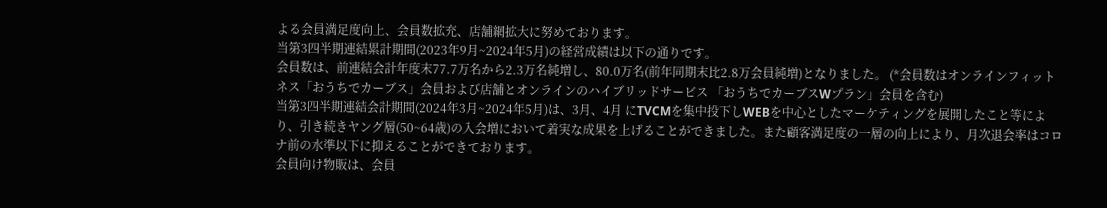よる会員満足度向上、会員数拡充、店舗網拡大に努めております。
当第3四半期連結累計期間(2023年9月~2024年5月)の経営成績は以下の通りです。
会員数は、前連結会計年度末77.7万名から2.3万名純増し、80.0万名(前年同期末比2.8万会員純増)となりました。 (*会員数はオンラインフィットネス「おうちでカーブス」会員および店舗とオンラインのハイブリッドサービス 「おうちでカーブスWプラン」会員を含む)
当第3四半期連結会計期間(2024年3月~2024年5月)は、3月、4月 にTVCMを集中投下しWEBを中心としたマーケティングを展開したこと等により、引き続きヤング層(50~64歳)の入会増において着実な成果を上げることができました。また顧客満足度の一層の向上により、月次退会率はコロナ前の水準以下に抑えることができております。
会員向け物販は、会員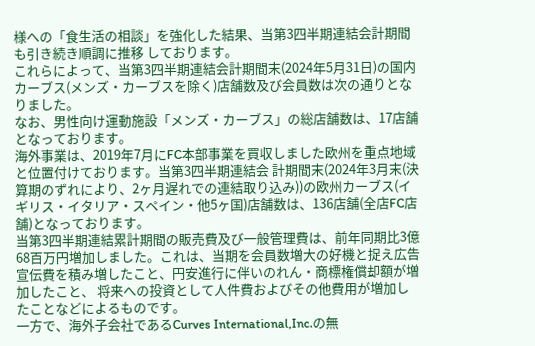様への「食生活の相談」を強化した結果、当第3四半期連結会計期間も引き続き順調に推移 しております。
これらによって、当第3四半期連結会計期間末(2024年5月31日)の国内カーブス(メンズ・カーブスを除く)店舗数及び会員数は次の通りとなりました。
なお、男性向け運動施設「メンズ・カーブス」の総店舗数は、17店舗となっております。
海外事業は、2019年7月にFC本部事業を買収しました欧州を重点地域と位置付けております。当第3四半期連結会 計期間末(2024年3月末(決算期のずれにより、2ヶ月遅れでの連結取り込み))の欧州カーブス(イギリス・イタリア・スペイン・他5ヶ国)店舗数は、136店舗(全店FC店舗)となっております。
当第3四半期連結累計期間の販売費及び一般管理費は、前年同期比3億68百万円増加しました。これは、当期を会員数増大の好機と捉え広告宣伝費を積み増したこと、円安進行に伴いのれん・商標権償却額が増加したこと、 将来への投資として人件費およびその他費用が増加したことなどによるものです。
一方で、海外子会社であるCurves International,Inc.の無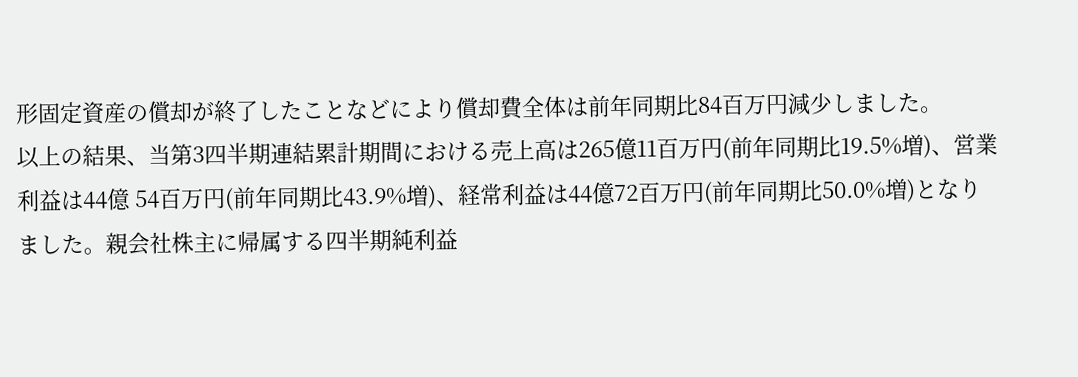形固定資産の償却が終了したことなどにより償却費全体は前年同期比84百万円減少しました。
以上の結果、当第3四半期連結累計期間における売上高は265億11百万円(前年同期比19.5%増)、営業利益は44億 54百万円(前年同期比43.9%増)、経常利益は44億72百万円(前年同期比50.0%増)となりました。親会社株主に帰属する四半期純利益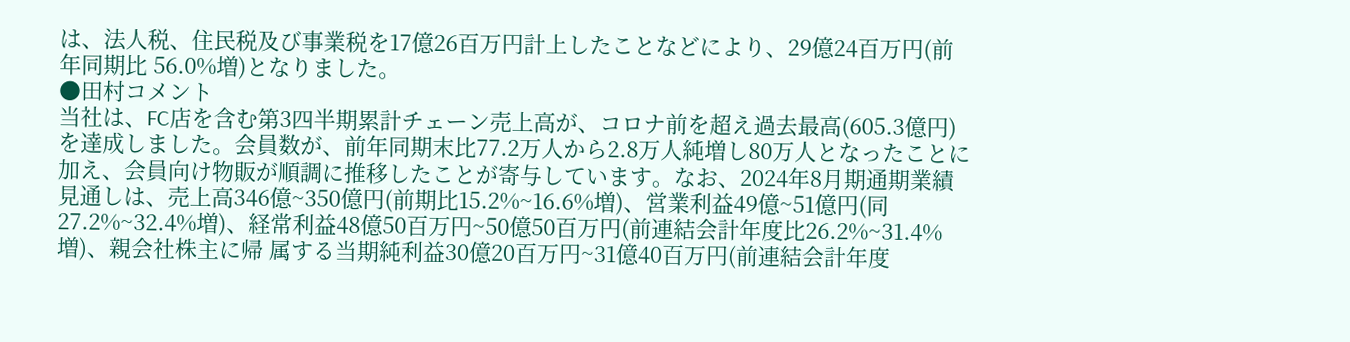は、法人税、住民税及び事業税を17億26百万円計上したことなどにより、29億24百万円(前年同期比 56.0%増)となりました。
●田村コメント
当社は、FC店を含む第3四半期累計チェーン売上高が、コロナ前を超え過去最高(605.3億円)を達成しました。会員数が、前年同期末比77.2万人から2.8万人純増し80万人となったことに加え、会員向け物販が順調に推移したことが寄与しています。なお、2024年8月期通期業績見通しは、売上高346億~350億円(前期比15.2%~16.6%増)、営業利益49億~51億円(同27.2%~32.4%増)、経常利益48億50百万円~50億50百万円(前連結会計年度比26.2%~31.4%増)、親会社株主に帰 属する当期純利益30億20百万円~31億40百万円(前連結会計年度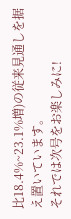比18.4%~23.1%増)の従来見通しを据え置いています。
それでは次号をお楽しみに!